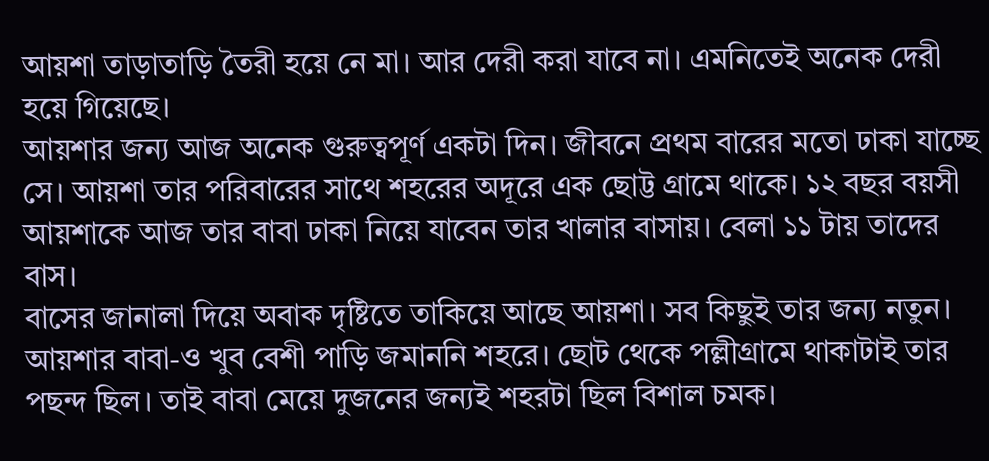আয়শা তাড়াতাড়ি তৈরী হয়ে নে মা। আর দেরী করা যাবে না। এমনিতেই অনেক দেরী হয়ে গিয়েছে।
আয়শার জন্য আজ অনেক গুরুত্বপূর্ণ একটা দিন। জীবনে প্রথম বারের মতো ঢাকা যাচ্ছে সে। আয়শা তার পরিবারের সাথে শহরের অদূরে এক ছোট্ট গ্রামে থাকে। ১২ বছর বয়সী আয়শাকে আজ তার বাবা ঢাকা নিয়ে যাবেন তার খালার বাসায়। বেলা ১১ টায় তাদের বাস।
বাসের জানালা দিয়ে অবাক দৃষ্টিতে তাকিয়ে আছে আয়শা। সব কিছুই তার জন্য নতুন। আয়শার বাবা-ও খুব বেশী পাড়ি জমাননি শহরে। ছোট থেকে পল্লীগ্রামে থাকাটাই তার পছন্দ ছিল। তাই বাবা মেয়ে দুজনের জন্যই শহরটা ছিল বিশাল চমক।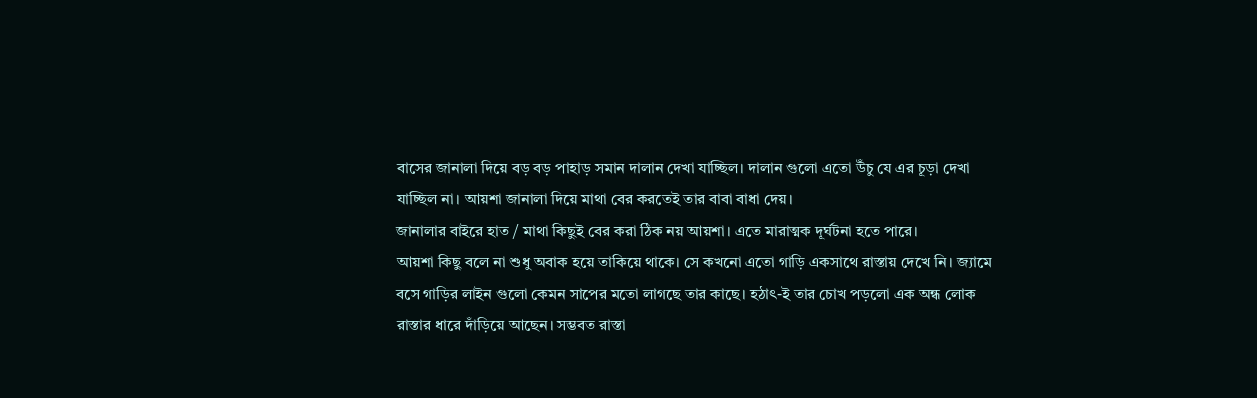বাসের জানালা দিয়ে বড় বড় পাহাড় সমান দালান দেখা যাচ্ছিল। দালান গুলো এতো উঁচু যে এর চূড়া দেখা যাচ্ছিল না। আয়শা জানালা দিয়ে মাথা বের করতেই তার বাবা বাধা দেয়।
জানালার বাইরে হাত / মাথা কিছুই বের করা ঠিক নয় আয়শা। এতে মারাত্মক দূর্ঘটনা হতে পারে।
আয়শা কিছু বলে না শুধু অবাক হয়ে তাকিয়ে থাকে। সে কখনো এতো গাড়ি একসাথে রাস্তায় দেখে নি। জ্যামে বসে গাড়ির লাইন গুলো কেমন সাপের মতো লাগছে তার কাছে। হঠাৎ-ই তার চোখ পড়লো এক অন্ধ লোক রাস্তার ধারে দাঁড়িয়ে আছেন। সম্ভবত রাস্তা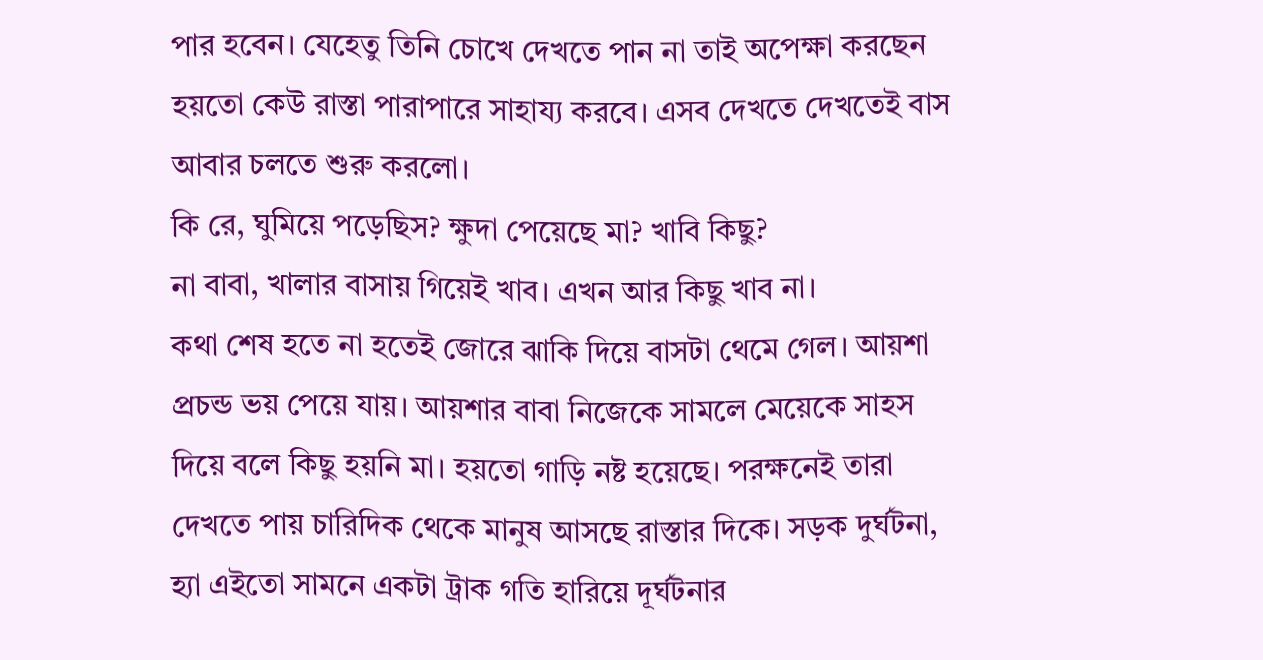পার হবেন। যেহেতু তিনি চোখে দেখতে পান না তাই অপেক্ষা করছেন হয়তো কেউ রাস্তা পারাপারে সাহায্য করবে। এসব দেখতে দেখতেই বাস আবার চলতে শুরু করলো।
কি রে, ঘুমিয়ে পড়েছিস? ক্ষুদা পেয়েছে মা? খাবি কিছু?
না বাবা, খালার বাসায় গিয়েই খাব। এখন আর কিছু খাব না।
কথা শেষ হতে না হতেই জোরে ঝাকি দিয়ে বাসটা থেমে গেল। আয়শা প্রচন্ড ভয় পেয়ে যায়। আয়শার বাবা নিজেকে সামলে মেয়েকে সাহস দিয়ে বলে কিছু হয়নি মা। হয়তো গাড়ি নষ্ট হয়েছে। পরক্ষনেই তারা দেখতে পায় চারিদিক থেকে মানুষ আসছে রাস্তার দিকে। সড়ক দুর্ঘটনা, হ্যা এইতো সামনে একটা ট্রাক গতি হারিয়ে দূর্ঘটনার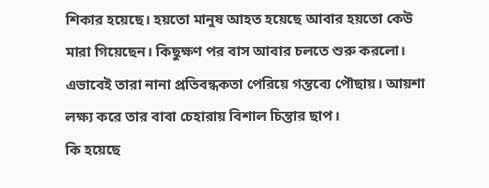শিকার হয়েছে। হয়তো মানুষ আহত হয়েছে আবার হয়তো কেউ মারা গিয়েছেন। কিছুক্ষণ পর বাস আবার চলতে শুরু করলো। এভাবেই তারা নানা প্রতিবন্ধকতা পেরিয়ে গন্তব্যে পৌছায়। আয়শা লক্ষ্য করে তার বাবা চেহারায় বিশাল চিন্তার ছাপ।
কি হয়েছে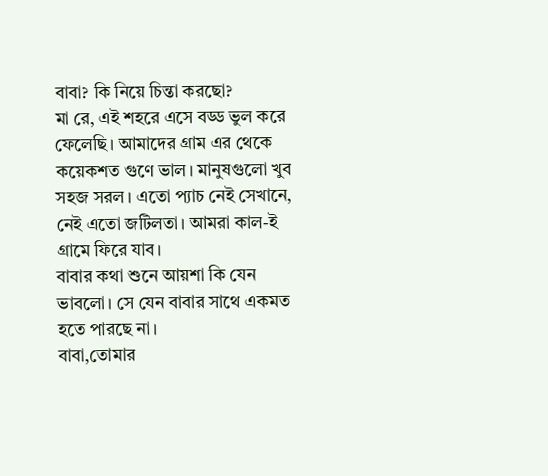বাবা? কি নিয়ে চিন্তা করছো?
মা রে, এই শহরে এসে বড্ড ভুল করে ফেলেছি। আমাদের গ্রাম এর থেকে কয়েকশত গুণে ভাল। মানুষগুলো খুব সহজ সরল। এতো প্যাচ নেই সেখানে, নেই এতো জটিলতা। আমরা কাল-ই গ্রামে ফিরে যাব।
বাবার কথা শুনে আয়শা কি যেন ভাবলো। সে যেন বাবার সাথে একমত হতে পারছে না।
বাবা,তোমার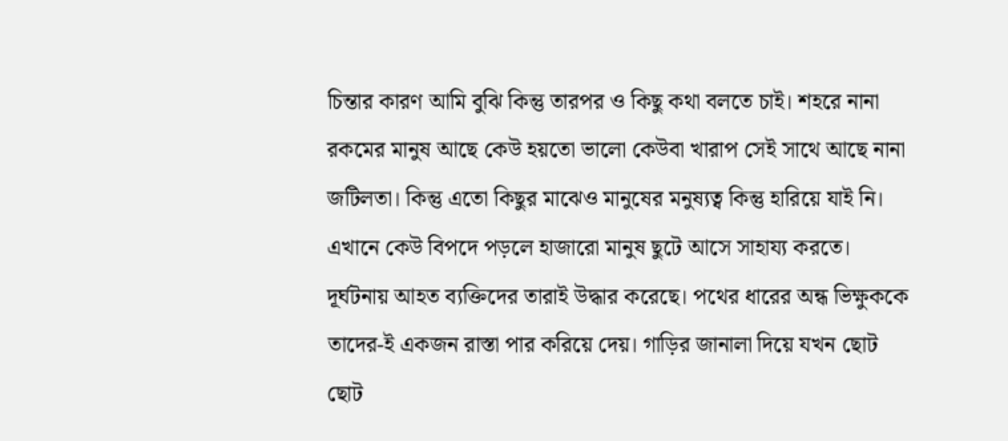চিন্তার কারণ আমি বুঝি কিন্তু তারপর ও কিছু কথা বলতে চাই। শহরে নানা রকমের মানুষ আছে কেউ হয়তো ভালো কেউবা খারাপ সেই সাথে আছে নানা জটিলতা। কিন্তু এতো কিছুর মাঝেও মানুষের মনুষ্যত্ব কিন্তু হারিয়ে যাই নি। এখানে কেউ বিপদে পড়লে হাজারো মানুষ ছুটে আসে সাহায্য করতে। দূর্ঘটনায় আহত ব্যক্তিদের তারাই উদ্ধার করেছে। পথের ধারের অন্ধ ভিক্ষুককে তাদের-ই একজন রাস্তা পার করিয়ে দেয়। গাড়ির জানালা দিয়ে যখন ছোট ছোট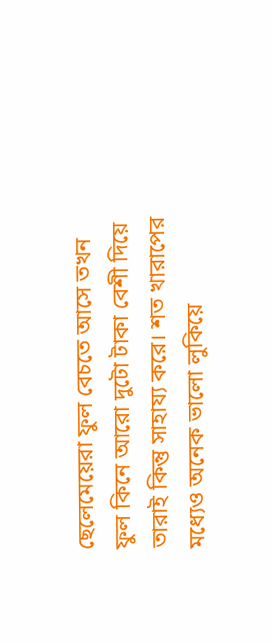ছেলেমেয়েরা ফুল বেচতে আসে তখন ফুল কিনে আরো দুটো টাকা বেশী দিয়ে তারাই কিন্তু সাহায্য করে। শত খারাপের মধ্যেও অনেক ভালো লুকিয়ে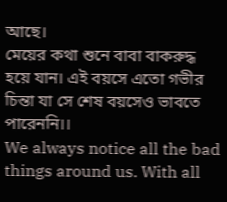আছে।
মেয়ের কথা শুনে বাবা বাকরুদ্ধ হয়ে যান। এই বয়সে এতো গভীর চিন্তা যা সে শেষ বয়সেও ভাবতে পারেননি।।
We always notice all the bad things around us. With all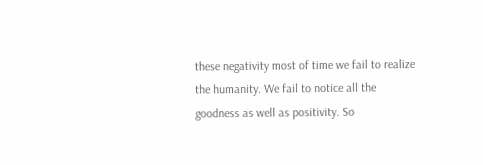these negativity most of time we fail to realize the humanity. We fail to notice all the goodness as well as positivity. So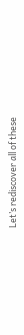Let’s rediscover all of these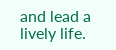and lead a lively life.